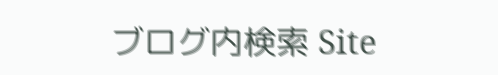ブログ内検索 Site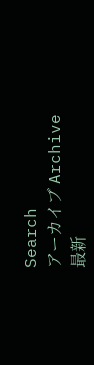Search
アーカイブ Archive
最新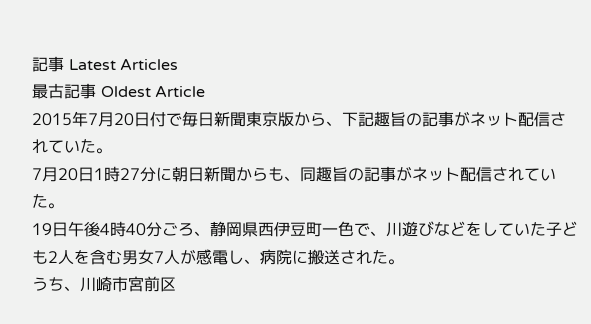記事 Latest Articles
最古記事 Oldest Article
2015年7月20日付で毎日新聞東京版から、下記趣旨の記事がネット配信されていた。
7月20日1時27分に朝日新聞からも、同趣旨の記事がネット配信されていた。
19日午後4時40分ごろ、静岡県西伊豆町一色で、川遊びなどをしていた子ども2人を含む男女7人が感電し、病院に搬送された。
うち、川崎市宮前区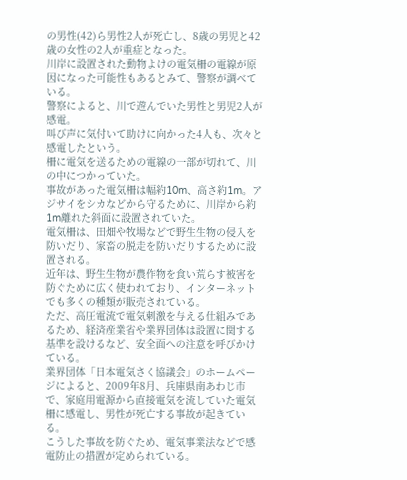の男性(42)ら男性2人が死亡し、8歳の男児と42歳の女性の2人が重症となった。
川岸に設置された動物よけの電気柵の電線が原因になった可能性もあるとみて、警察が調べている。
警察によると、川で遊んでいた男性と男児2人が感電。
叫び声に気付いて助けに向かった4人も、次々と感電したという。
柵に電気を送るための電線の一部が切れて、川の中につかっていた。
事故があった電気柵は幅約10m、高さ約1m。アジサイをシカなどから守るために、川岸から約1m離れた斜面に設置されていた。
電気柵は、田畑や牧場などで野生生物の侵入を防いだり、家畜の脱走を防いだりするために設置される。
近年は、野生生物が農作物を食い荒らす被害を防ぐために広く使われており、インターネットでも多くの種類が販売されている。
ただ、高圧電流で電気刺激を与える仕組みであるため、経済産業省や業界団体は設置に関する基準を設けるなど、安全面への注意を呼びかけている。
業界団体「日本電気さく協議会」のホームページによると、2009年8月、兵庫県南あわじ市で、家庭用電源から直接電気を流していた電気柵に感電し、男性が死亡する事故が起きている。
こうした事故を防ぐため、電気事業法などで感電防止の措置が定められている。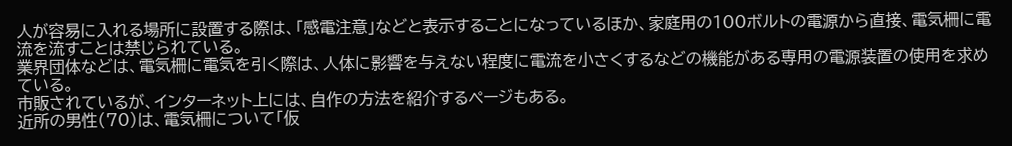人が容易に入れる場所に設置する際は、「感電注意」などと表示することになっているほか、家庭用の100ボルトの電源から直接、電気柵に電流を流すことは禁じられている。
業界団体などは、電気柵に電気を引く際は、人体に影響を与えない程度に電流を小さくするなどの機能がある専用の電源装置の使用を求めている。
市販されているが、インターネット上には、自作の方法を紹介するページもある。
近所の男性(70)は、電気柵について「仮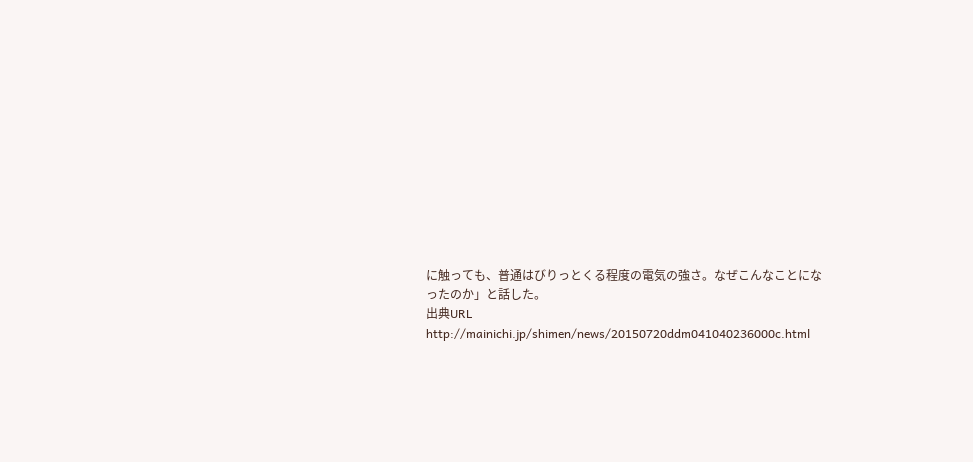に触っても、普通はびりっとくる程度の電気の強さ。なぜこんなことになったのか」と話した。
出典URL
http://mainichi.jp/shimen/news/20150720ddm041040236000c.html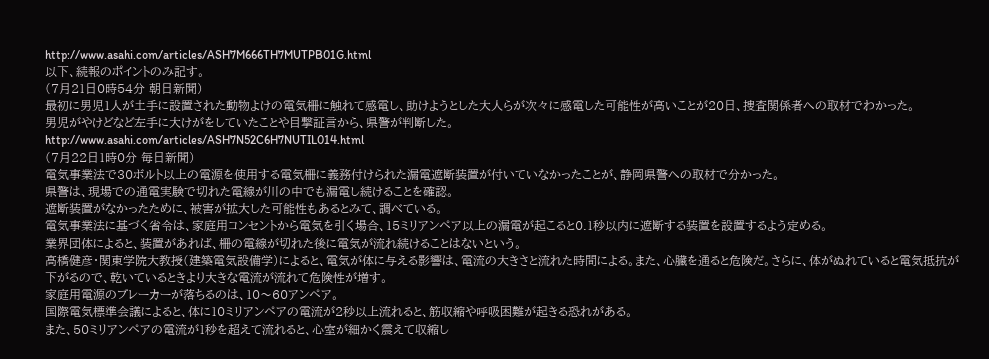http://www.asahi.com/articles/ASH7M666TH7MUTPB01G.html
以下、続報のポイントのみ記す。
(7月21日0時54分 朝日新聞)
最初に男児1人が土手に設置された動物よけの電気柵に触れて感電し、助けようとした大人らが次々に感電した可能性が高いことが20日、捜査関係者への取材でわかった。
男児がやけどなど左手に大けがをしていたことや目撃証言から、県警が判断した。
http://www.asahi.com/articles/ASH7N52C6H7NUTIL014.html
(7月22日1時0分 毎日新聞)
電気事業法で30ボルト以上の電源を使用する電気柵に義務付けられた漏電遮断装置が付いていなかったことが、静岡県警への取材で分かった。
県警は、現場での通電実験で切れた電線が川の中でも漏電し続けることを確認。
遮断装置がなかったために、被害が拡大した可能性もあるとみて、調べている。
電気事業法に基づく省令は、家庭用コンセントから電気を引く場合、15ミリアンペア以上の漏電が起こると0.1秒以内に遮断する装置を設置するよう定める。
業界団体によると、装置があれば、柵の電線が切れた後に電気が流れ続けることはないという。
高橋健彦・関東学院大教授(建築電気設備学)によると、電気が体に与える影響は、電流の大きさと流れた時間による。また、心臓を通ると危険だ。さらに、体がぬれていると電気抵抗が下がるので、乾いているときより大きな電流が流れて危険性が増す。
家庭用電源のブレーカーが落ちるのは、10〜60アンペア。
国際電気標準会議によると、体に10ミリアンペアの電流が2秒以上流れると、筋収縮や呼吸困難が起きる恐れがある。
また、50ミリアンペアの電流が1秒を超えて流れると、心室が細かく震えて収縮し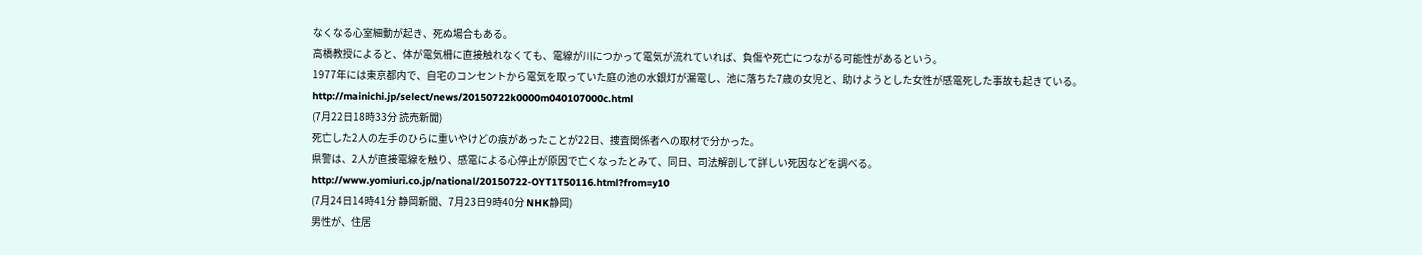なくなる心室細動が起き、死ぬ場合もある。
高橋教授によると、体が電気柵に直接触れなくても、電線が川につかって電気が流れていれば、負傷や死亡につながる可能性があるという。
1977年には東京都内で、自宅のコンセントから電気を取っていた庭の池の水銀灯が漏電し、池に落ちた7歳の女児と、助けようとした女性が感電死した事故も起きている。
http://mainichi.jp/select/news/20150722k0000m040107000c.html
(7月22日18時33分 読売新聞)
死亡した2人の左手のひらに重いやけどの痕があったことが22日、捜査関係者への取材で分かった。
県警は、2人が直接電線を触り、感電による心停止が原因で亡くなったとみて、同日、司法解剖して詳しい死因などを調べる。
http://www.yomiuri.co.jp/national/20150722-OYT1T50116.html?from=y10
(7月24日14時41分 静岡新聞、7月23日9時40分 NHK静岡)
男性が、住居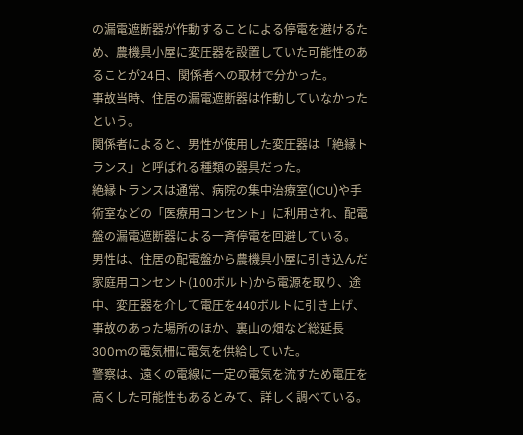の漏電遮断器が作動することによる停電を避けるため、農機具小屋に変圧器を設置していた可能性のあることが24日、関係者への取材で分かった。
事故当時、住居の漏電遮断器は作動していなかったという。
関係者によると、男性が使用した変圧器は「絶縁トランス」と呼ばれる種類の器具だった。
絶縁トランスは通常、病院の集中治療室(ICU)や手術室などの「医療用コンセント」に利用され、配電盤の漏電遮断器による一斉停電を回避している。
男性は、住居の配電盤から農機具小屋に引き込んだ家庭用コンセント(100ボルト)から電源を取り、途中、変圧器を介して電圧を440ボルトに引き上げ、事故のあった場所のほか、裏山の畑など総延長300mの電気柵に電気を供給していた。
警察は、遠くの電線に一定の電気を流すため電圧を高くした可能性もあるとみて、詳しく調べている。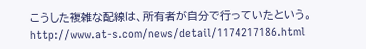こうした複雑な配線は、所有者が自分で行っていたという。
http://www.at-s.com/news/detail/1174217186.html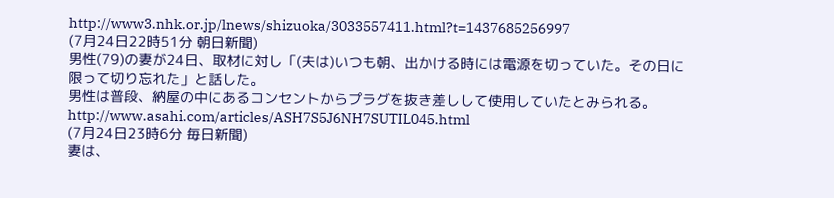http://www3.nhk.or.jp/lnews/shizuoka/3033557411.html?t=1437685256997
(7月24日22時51分 朝日新聞)
男性(79)の妻が24日、取材に対し「(夫は)いつも朝、出かける時には電源を切っていた。その日に限って切り忘れた」と話した。
男性は普段、納屋の中にあるコンセントからプラグを抜き差しして使用していたとみられる。
http://www.asahi.com/articles/ASH7S5J6NH7SUTIL045.html
(7月24日23時6分 毎日新聞)
妻は、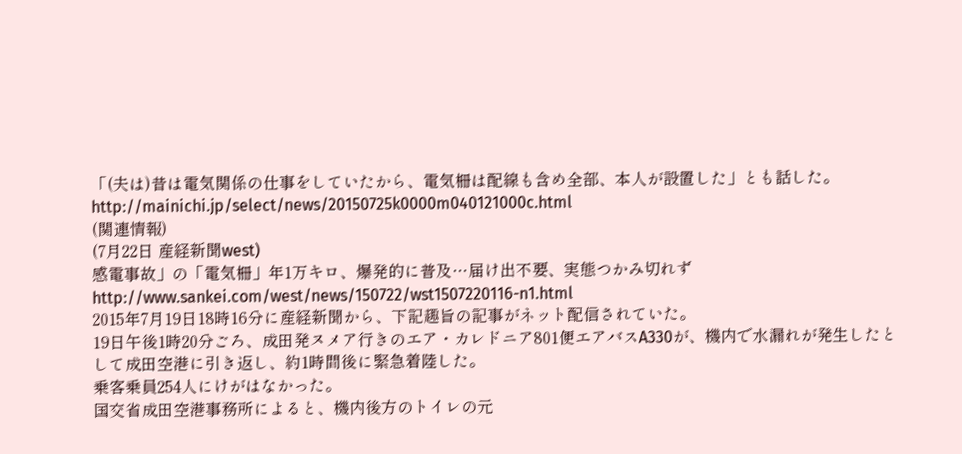「(夫は)昔は電気関係の仕事をしていたから、電気柵は配線も含め全部、本人が設置した」とも話した。
http://mainichi.jp/select/news/20150725k0000m040121000c.html
(関連情報)
(7月22日 産経新聞west)
感電事故」の「電気柵」年1万キロ、爆発的に普及…届け出不要、実態つかみ切れず
http://www.sankei.com/west/news/150722/wst1507220116-n1.html
2015年7月19日18時16分に産経新聞から、下記趣旨の記事がネット配信されていた。
19日午後1時20分ごろ、成田発ヌメア行きのエア・カレドニア801便エアバスA330が、機内で水漏れが発生したとして成田空港に引き返し、約1時間後に緊急着陸した。
乗客乗員254人にけがはなかった。
国交省成田空港事務所によると、機内後方のトイレの元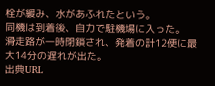栓が緩み、水があふれたという。
同機は到着後、自力で駐機場に入った。
滑走路が一時閉鎖され、発着の計12便に最大14分の遅れが出た。
出典URL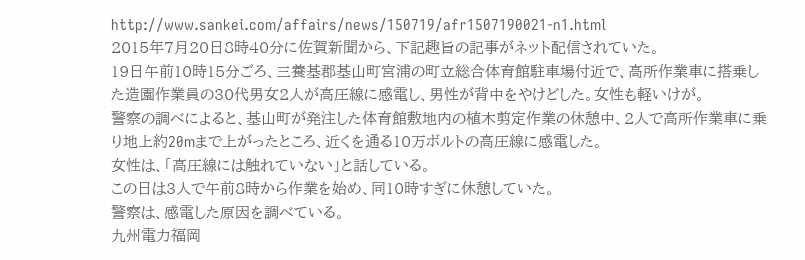http://www.sankei.com/affairs/news/150719/afr1507190021-n1.html
2015年7月20日8時40分に佐賀新聞から、下記趣旨の記事がネット配信されていた。
19日午前10時15分ごろ、三養基郡基山町宮浦の町立総合体育館駐車場付近で、高所作業車に搭乗した造園作業員の30代男女2人が高圧線に感電し、男性が背中をやけどした。女性も軽いけが。
警察の調べによると、基山町が発注した体育館敷地内の植木剪定作業の休憩中、2人で高所作業車に乗り地上約20mまで上がったところ、近くを通る10万ボルトの高圧線に感電した。
女性は、「高圧線には触れていない」と話している。
この日は3人で午前8時から作業を始め、同10時すぎに休憩していた。
警察は、感電した原因を調べている。
九州電力福岡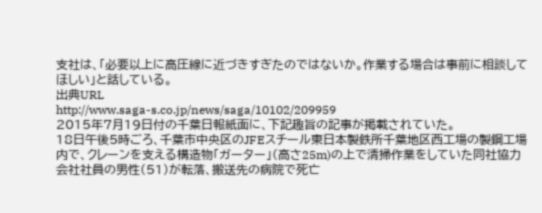支社は、「必要以上に高圧線に近づきすぎたのではないか。作業する場合は事前に相談してほしい」と話している。
出典URL
http://www.saga-s.co.jp/news/saga/10102/209959
2015年7月19日付の千葉日報紙面に、下記趣旨の記事が掲載されていた。
18日午後5時ごろ、千葉市中央区のJFEスチール東日本製鉄所千葉地区西工場の製鋼工場内で、クレーンを支える構造物「ガーター」(高さ25m)の上で清掃作業をしていた同社協力会社社員の男性(51)が転落、搬送先の病院で死亡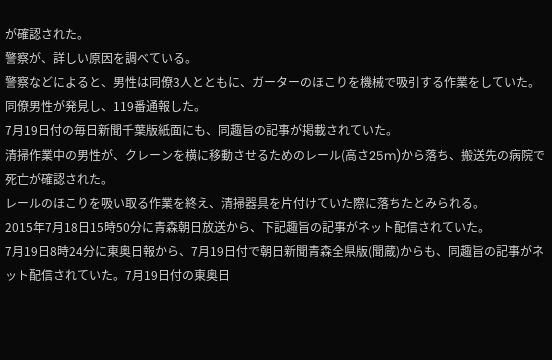が確認された。
警察が、詳しい原因を調べている。
警察などによると、男性は同僚3人とともに、ガーターのほこりを機械で吸引する作業をしていた。
同僚男性が発見し、119番通報した。
7月19日付の毎日新聞千葉版紙面にも、同趣旨の記事が掲載されていた。
清掃作業中の男性が、クレーンを横に移動させるためのレール(高さ25m)から落ち、搬送先の病院で死亡が確認された。
レールのほこりを吸い取る作業を終え、清掃器具を片付けていた際に落ちたとみられる。
2015年7月18日15時50分に青森朝日放送から、下記趣旨の記事がネット配信されていた。
7月19日8時24分に東奥日報から、7月19日付で朝日新聞青森全県版(聞蔵)からも、同趣旨の記事がネット配信されていた。7月19日付の東奥日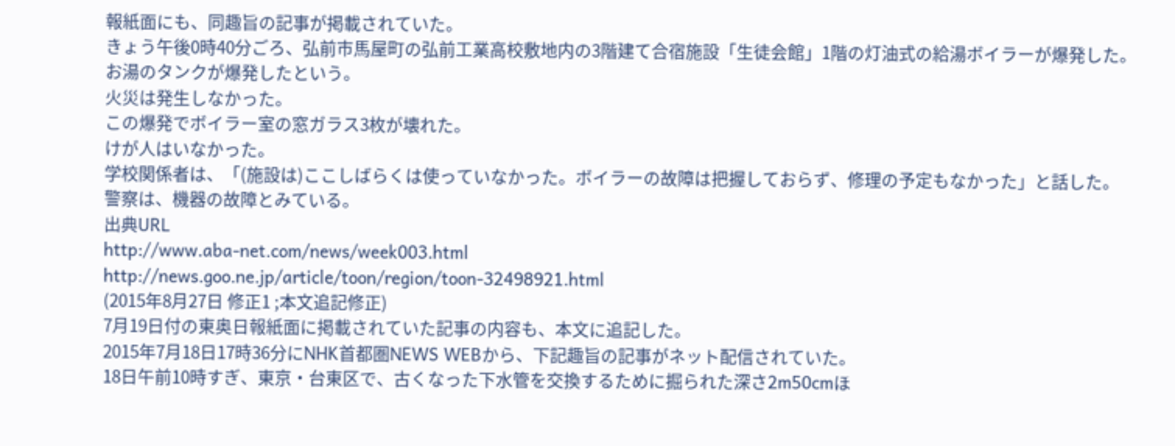報紙面にも、同趣旨の記事が掲載されていた。
きょう午後0時40分ごろ、弘前市馬屋町の弘前工業高校敷地内の3階建て合宿施設「生徒会館」1階の灯油式の給湯ボイラーが爆発した。お湯のタンクが爆発したという。
火災は発生しなかった。
この爆発でボイラー室の窓ガラス3枚が壊れた。
けが人はいなかった。
学校関係者は、「(施設は)ここしばらくは使っていなかった。ボイラーの故障は把握しておらず、修理の予定もなかった」と話した。
警察は、機器の故障とみている。
出典URL
http://www.aba-net.com/news/week003.html
http://news.goo.ne.jp/article/toon/region/toon-32498921.html
(2015年8月27日 修正1 ;本文追記修正)
7月19日付の東奥日報紙面に掲載されていた記事の内容も、本文に追記した。
2015年7月18日17時36分にNHK首都圏NEWS WEBから、下記趣旨の記事がネット配信されていた。
18日午前10時すぎ、東京・台東区で、古くなった下水管を交換するために掘られた深さ2m50cmほ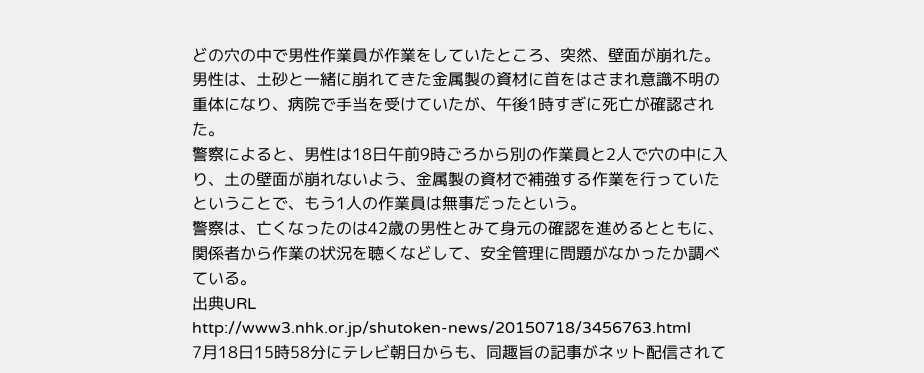どの穴の中で男性作業員が作業をしていたところ、突然、壁面が崩れた。
男性は、土砂と一緒に崩れてきた金属製の資材に首をはさまれ意識不明の重体になり、病院で手当を受けていたが、午後1時すぎに死亡が確認された。
警察によると、男性は18日午前9時ごろから別の作業員と2人で穴の中に入り、土の壁面が崩れないよう、金属製の資材で補強する作業を行っていたということで、もう1人の作業員は無事だったという。
警察は、亡くなったのは42歳の男性とみて身元の確認を進めるとともに、関係者から作業の状況を聴くなどして、安全管理に問題がなかったか調べている。
出典URL
http://www3.nhk.or.jp/shutoken-news/20150718/3456763.html
7月18日15時58分にテレビ朝日からも、同趣旨の記事がネット配信されて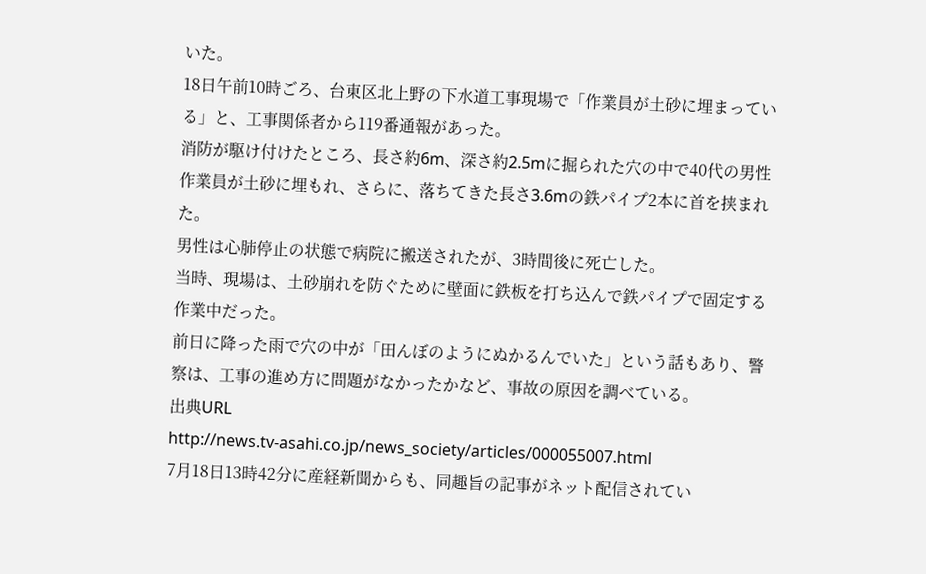いた。
18日午前10時ごろ、台東区北上野の下水道工事現場で「作業員が土砂に埋まっている」と、工事関係者から119番通報があった。
消防が駆け付けたところ、長さ約6m、深さ約2.5mに掘られた穴の中で40代の男性作業員が土砂に埋もれ、さらに、落ちてきた長さ3.6mの鉄パイプ2本に首を挟まれた。
男性は心肺停止の状態で病院に搬送されたが、3時間後に死亡した。
当時、現場は、土砂崩れを防ぐために壁面に鉄板を打ち込んで鉄パイプで固定する作業中だった。
前日に降った雨で穴の中が「田んぼのようにぬかるんでいた」という話もあり、警察は、工事の進め方に問題がなかったかなど、事故の原因を調べている。
出典URL
http://news.tv-asahi.co.jp/news_society/articles/000055007.html
7月18日13時42分に産経新聞からも、同趣旨の記事がネット配信されてい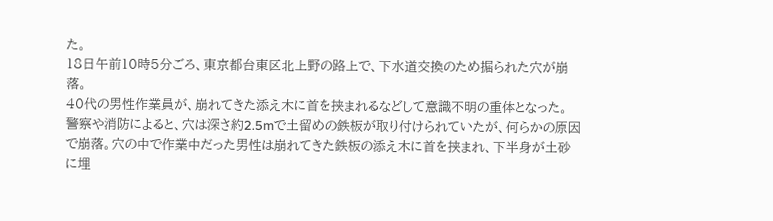た。
18日午前10時5分ごろ、東京都台東区北上野の路上で、下水道交換のため掘られた穴が崩落。
40代の男性作業員が、崩れてきた添え木に首を挟まれるなどして意識不明の重体となった。
警察や消防によると、穴は深さ約2.5mで土留めの鉄板が取り付けられていたが、何らかの原因で崩落。穴の中で作業中だった男性は崩れてきた鉄板の添え木に首を挟まれ、下半身が土砂に埋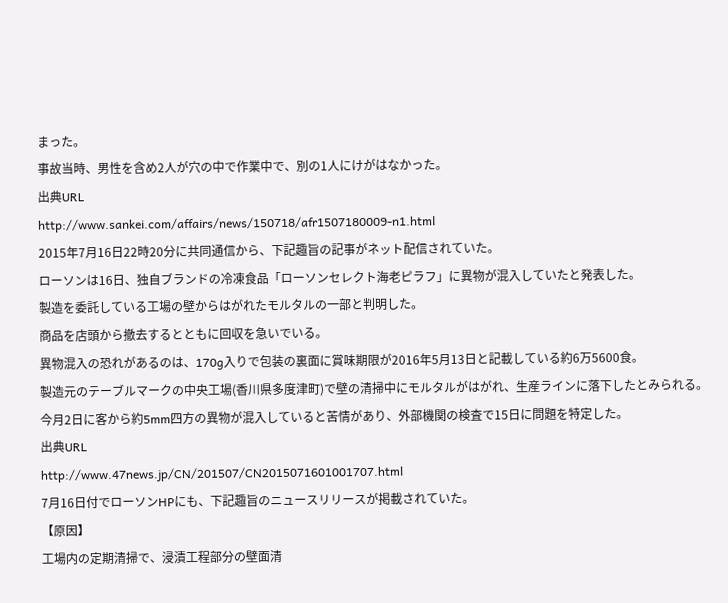まった。
事故当時、男性を含め2人が穴の中で作業中で、別の1人にけがはなかった。
出典URL
http://www.sankei.com/affairs/news/150718/afr1507180009-n1.html
2015年7月16日22時20分に共同通信から、下記趣旨の記事がネット配信されていた。
ローソンは16日、独自ブランドの冷凍食品「ローソンセレクト海老ピラフ」に異物が混入していたと発表した。
製造を委託している工場の壁からはがれたモルタルの一部と判明した。
商品を店頭から撤去するとともに回収を急いでいる。
異物混入の恐れがあるのは、170g入りで包装の裏面に賞味期限が2016年5月13日と記載している約6万5600食。
製造元のテーブルマークの中央工場(香川県多度津町)で壁の清掃中にモルタルがはがれ、生産ラインに落下したとみられる。
今月2日に客から約5mm四方の異物が混入していると苦情があり、外部機関の検査で15日に問題を特定した。
出典URL
http://www.47news.jp/CN/201507/CN2015071601001707.html
7月16日付でローソンHPにも、下記趣旨のニュースリリースが掲載されていた。
【原因】
工場内の定期清掃で、浸漬工程部分の壁面清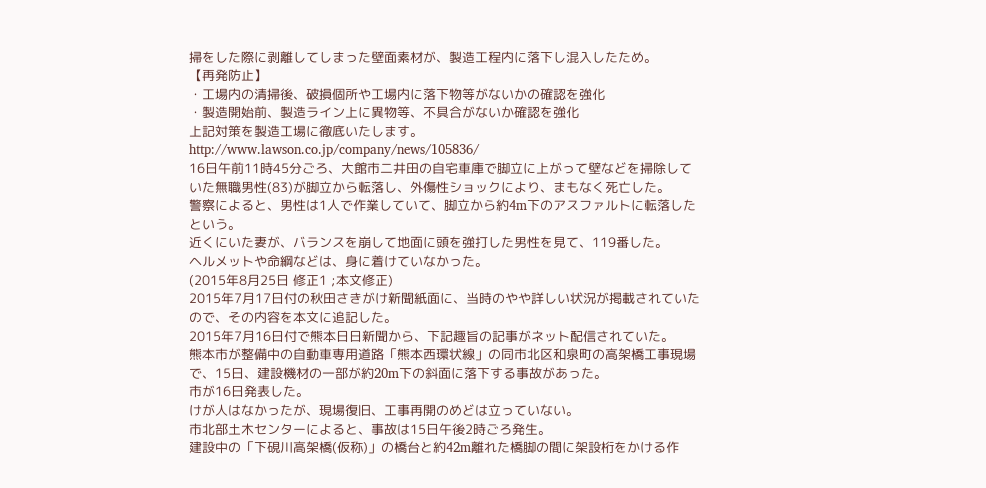掃をした際に剥離してしまった壁面素材が、製造工程内に落下し混入したため。
【再発防止】
・工場内の清掃後、破損個所や工場内に落下物等がないかの確認を強化
・製造開始前、製造ライン上に異物等、不具合がないか確認を強化
上記対策を製造工場に徹底いたします。
http://www.lawson.co.jp/company/news/105836/
16日午前11時45分ごろ、大館市二井田の自宅車庫で脚立に上がって壁などを掃除していた無職男性(83)が脚立から転落し、外傷性ショックにより、まもなく死亡した。
警察によると、男性は1人で作業していて、脚立から約4m下のアスファルトに転落したという。
近くにいた妻が、バランスを崩して地面に頭を強打した男性を見て、119番した。
ヘルメットや命綱などは、身に着けていなかった。
(2015年8月25日 修正1 ;本文修正)
2015年7月17日付の秋田さきがけ新聞紙面に、当時のやや詳しい状況が掲載されていたので、その内容を本文に追記した。
2015年7月16日付で熊本日日新聞から、下記趣旨の記事がネット配信されていた。
熊本市が整備中の自動車専用道路「熊本西環状線」の同市北区和泉町の高架橋工事現場で、15日、建設機材の一部が約20m下の斜面に落下する事故があった。
市が16日発表した。
けが人はなかったが、現場復旧、工事再開のめどは立っていない。
市北部土木センターによると、事故は15日午後2時ごろ発生。
建設中の「下硯川高架橋(仮称)」の橋台と約42m離れた橋脚の間に架設桁をかける作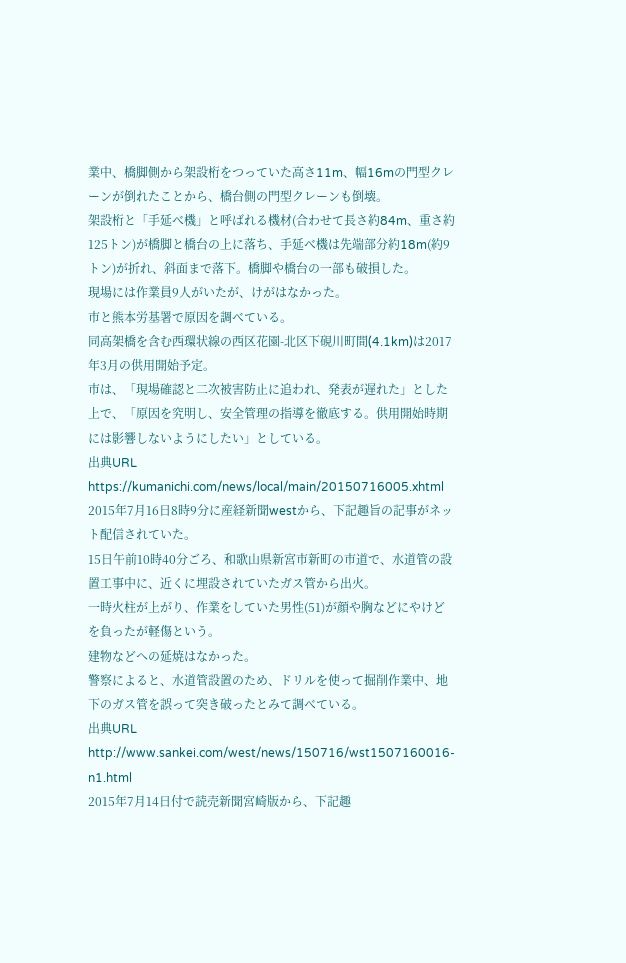業中、橋脚側から架設桁をつっていた高さ11m、幅16mの門型クレーンが倒れたことから、橋台側の門型クレーンも倒壊。
架設桁と「手延べ機」と呼ばれる機材(合わせて長さ約84m、重さ約125トン)が橋脚と橋台の上に落ち、手延べ機は先端部分約18m(約9トン)が折れ、斜面まで落下。橋脚や橋台の一部も破損した。
現場には作業員9人がいたが、けがはなかった。
市と熊本労基署で原因を調べている。
同高架橋を含む西環状線の西区花園-北区下硯川町間(4.1km)は2017年3月の供用開始予定。
市は、「現場確認と二次被害防止に追われ、発表が遅れた」とした上で、「原因を究明し、安全管理の指導を徹底する。供用開始時期には影響しないようにしたい」としている。
出典URL
https://kumanichi.com/news/local/main/20150716005.xhtml
2015年7月16日8時9分に産経新聞westから、下記趣旨の記事がネット配信されていた。
15日午前10時40分ごろ、和歌山県新宮市新町の市道で、水道管の設置工事中に、近くに埋設されていたガス管から出火。
一時火柱が上がり、作業をしていた男性(51)が顔や胸などにやけどを負ったが軽傷という。
建物などへの延焼はなかった。
警察によると、水道管設置のため、ドリルを使って掘削作業中、地下のガス管を誤って突き破ったとみて調べている。
出典URL
http://www.sankei.com/west/news/150716/wst1507160016-n1.html
2015年7月14日付で読売新聞宮崎版から、下記趣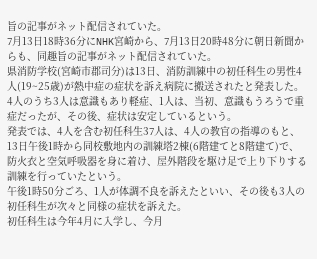旨の記事がネット配信されていた。
7月13日18時36分にNHK宮崎から、7月13日20時48分に朝日新聞からも、同趣旨の記事がネット配信されていた。
県消防学校(宮崎市郡司分)は13日、消防訓練中の初任科生の男性4人(19~25歳)が熱中症の症状を訴え病院に搬送されたと発表した。
4人のうち3人は意識もあり軽症、1人は、当初、意識もうろうで重症だったが、その後、症状は安定しているという。
発表では、4人を含む初任科生37人は、4人の教官の指導のもと、13日午後1時から同校敷地内の訓練塔2棟(6階建てと8階建て)で、防火衣と空気呼吸器を身に着け、屋外階段を駆け足で上り下りする訓練を行っていたという。
午後1時50分ごろ、1人が体調不良を訴えたといい、その後も3人の初任科生が次々と同様の症状を訴えた。
初任科生は今年4月に入学し、今月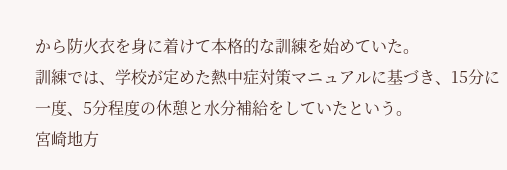から防火衣を身に着けて本格的な訓練を始めていた。
訓練では、学校が定めた熱中症対策マニュアルに基づき、15分に一度、5分程度の休憩と水分補給をしていたという。
宮崎地方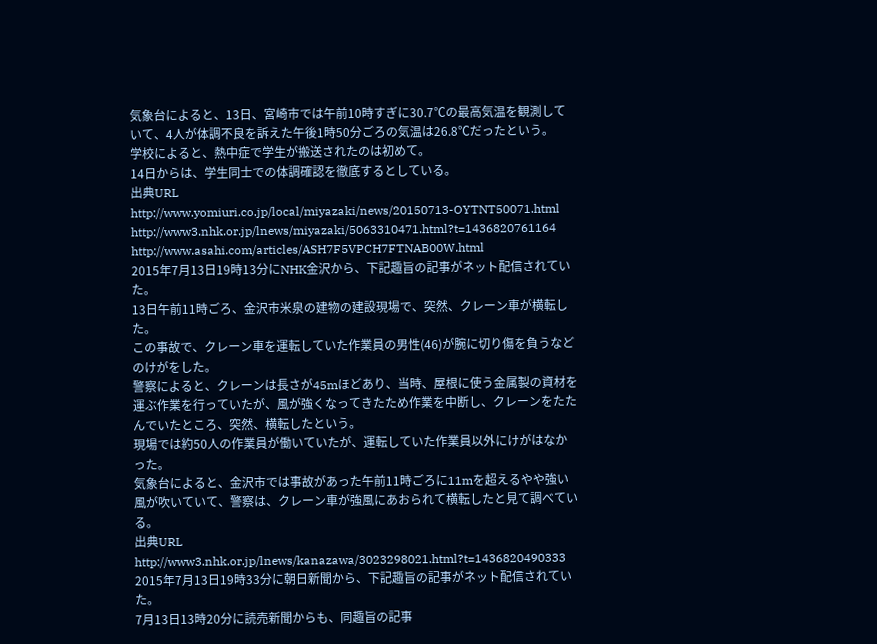気象台によると、13日、宮崎市では午前10時すぎに30.7℃の最高気温を観測していて、4人が体調不良を訴えた午後1時50分ごろの気温は26.8℃だったという。
学校によると、熱中症で学生が搬送されたのは初めて。
14日からは、学生同士での体調確認を徹底するとしている。
出典URL
http://www.yomiuri.co.jp/local/miyazaki/news/20150713-OYTNT50071.html
http://www3.nhk.or.jp/lnews/miyazaki/5063310471.html?t=1436820761164
http://www.asahi.com/articles/ASH7F5VPCH7FTNAB00W.html
2015年7月13日19時13分にNHK金沢から、下記趣旨の記事がネット配信されていた。
13日午前11時ごろ、金沢市米泉の建物の建設現場で、突然、クレーン車が横転した。
この事故で、クレーン車を運転していた作業員の男性(46)が腕に切り傷を負うなどのけがをした。
警察によると、クレーンは長さが45mほどあり、当時、屋根に使う金属製の資材を運ぶ作業を行っていたが、風が強くなってきたため作業を中断し、クレーンをたたんでいたところ、突然、横転したという。
現場では約50人の作業員が働いていたが、運転していた作業員以外にけがはなかった。
気象台によると、金沢市では事故があった午前11時ごろに11mを超えるやや強い風が吹いていて、警察は、クレーン車が強風にあおられて横転したと見て調べている。
出典URL
http://www3.nhk.or.jp/lnews/kanazawa/3023298021.html?t=1436820490333
2015年7月13日19時33分に朝日新聞から、下記趣旨の記事がネット配信されていた。
7月13日13時20分に読売新聞からも、同趣旨の記事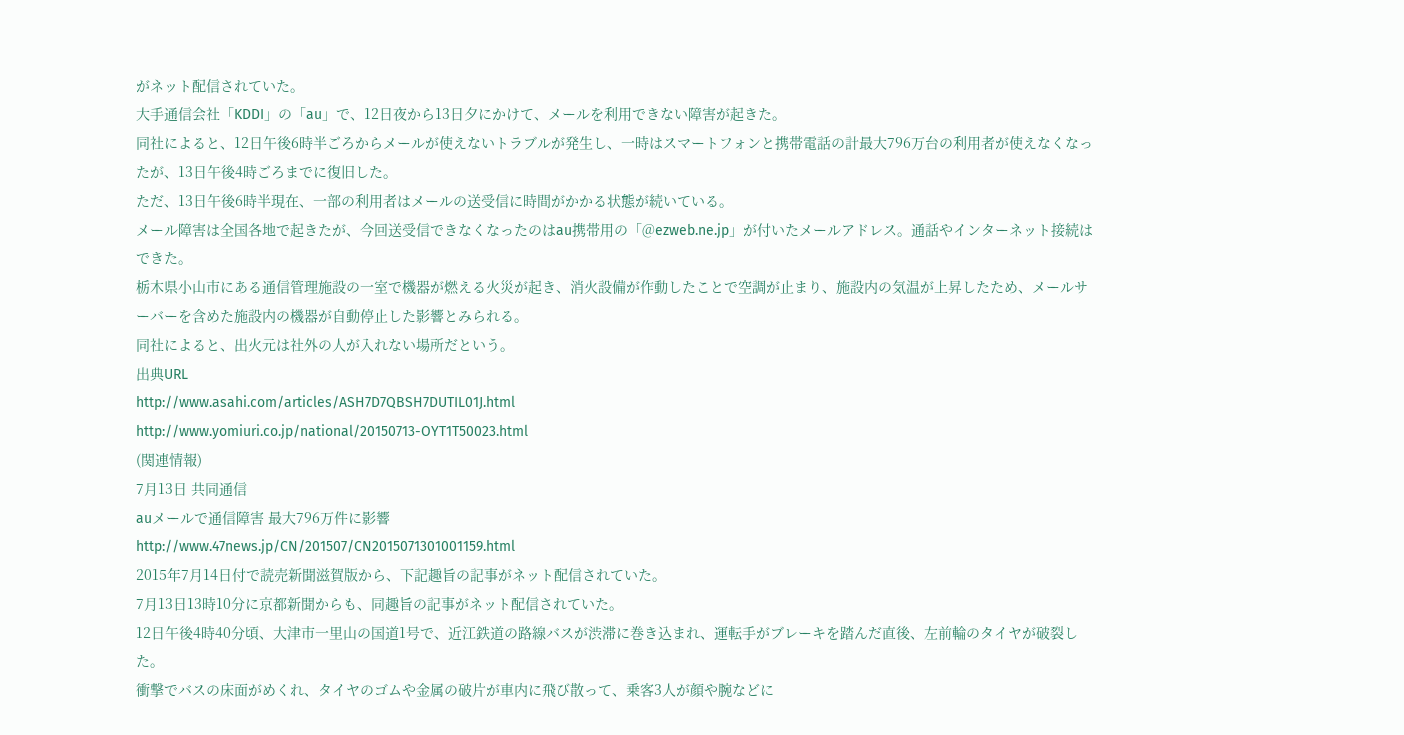がネット配信されていた。
大手通信会社「KDDI」の「au」で、12日夜から13日夕にかけて、メールを利用できない障害が起きた。
同社によると、12日午後6時半ごろからメールが使えないトラブルが発生し、一時はスマートフォンと携帯電話の計最大796万台の利用者が使えなくなったが、13日午後4時ごろまでに復旧した。
ただ、13日午後6時半現在、一部の利用者はメールの送受信に時間がかかる状態が続いている。
メール障害は全国各地で起きたが、今回送受信できなくなったのはau携帯用の「@ezweb.ne.jp」が付いたメールアドレス。通話やインターネット接続はできた。
栃木県小山市にある通信管理施設の一室で機器が燃える火災が起き、消火設備が作動したことで空調が止まり、施設内の気温が上昇したため、メールサーバーを含めた施設内の機器が自動停止した影響とみられる。
同社によると、出火元は社外の人が入れない場所だという。
出典URL
http://www.asahi.com/articles/ASH7D7QBSH7DUTIL01J.html
http://www.yomiuri.co.jp/national/20150713-OYT1T50023.html
(関連情報)
7月13日 共同通信
auメールで通信障害 最大796万件に影響
http://www.47news.jp/CN/201507/CN2015071301001159.html
2015年7月14日付で読売新聞滋賀版から、下記趣旨の記事がネット配信されていた。
7月13日13時10分に京都新聞からも、同趣旨の記事がネット配信されていた。
12日午後4時40分頃、大津市一里山の国道1号で、近江鉄道の路線バスが渋滞に巻き込まれ、運転手がブレーキを踏んだ直後、左前輪のタイヤが破裂した。
衝撃でバスの床面がめくれ、タイヤのゴムや金属の破片が車内に飛び散って、乗客3人が顔や腕などに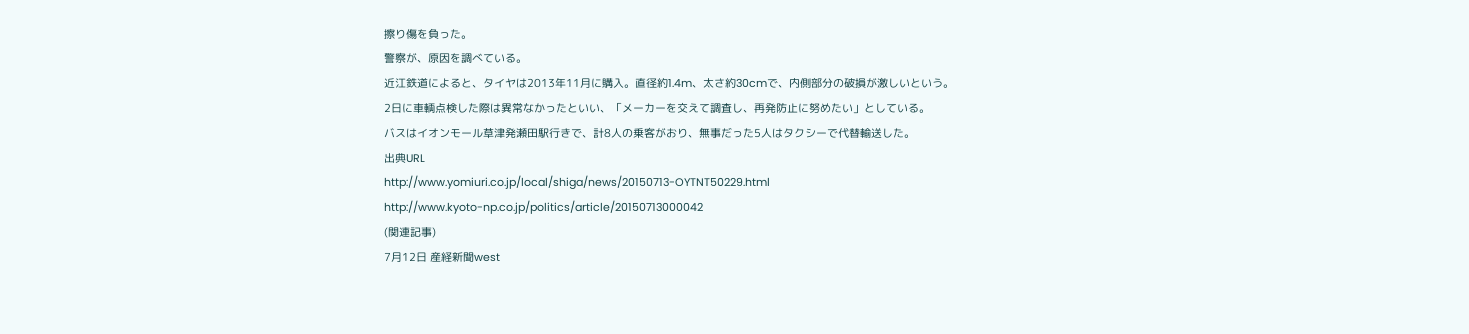擦り傷を負った。
警察が、原因を調べている。
近江鉄道によると、タイヤは2013年11月に購入。直径約1.4m、太さ約30cmで、内側部分の破損が激しいという。
2日に車輌点検した際は異常なかったといい、「メーカーを交えて調査し、再発防止に努めたい」としている。
バスはイオンモール草津発瀬田駅行きで、計8人の乗客がおり、無事だった5人はタクシーで代替輸送した。
出典URL
http://www.yomiuri.co.jp/local/shiga/news/20150713-OYTNT50229.html
http://www.kyoto-np.co.jp/politics/article/20150713000042
(関連記事)
7月12日 産経新聞west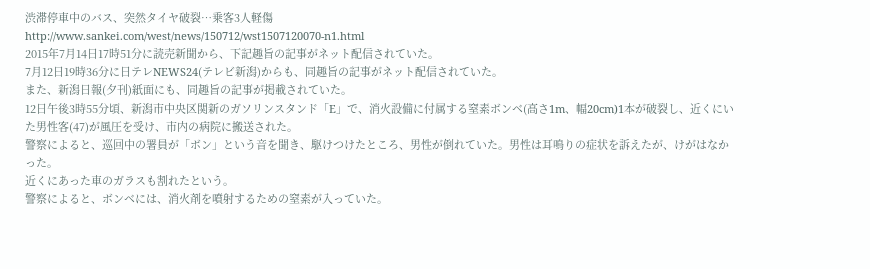渋滞停車中のバス、突然タイヤ破裂…乗客3人軽傷
http://www.sankei.com/west/news/150712/wst1507120070-n1.html
2015年7月14日17時51分に読売新聞から、下記趣旨の記事がネット配信されていた。
7月12日19時36分に日テレNEWS24(テレビ新潟)からも、同趣旨の記事がネット配信されていた。
また、新潟日報(夕刊)紙面にも、同趣旨の記事が掲載されていた。
12日午後3時55分頃、新潟市中央区関新のガソリンスタンド「E」で、消火設備に付属する窒素ボンベ(高さ1m、幅20cm)1本が破裂し、近くにいた男性客(47)が風圧を受け、市内の病院に搬送された。
警察によると、巡回中の署員が「ボン」という音を聞き、駆けつけたところ、男性が倒れていた。男性は耳鳴りの症状を訴えたが、けがはなかった。
近くにあった車のガラスも割れたという。
警察によると、ボンベには、消火剤を噴射するための窒素が入っていた。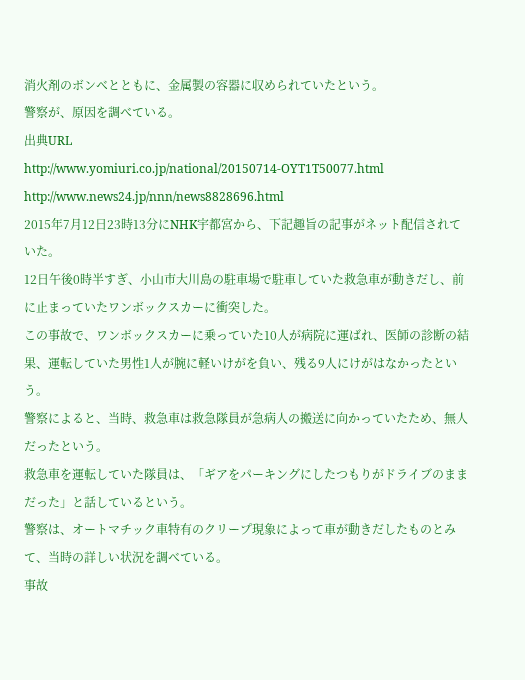消火剤のボンベとともに、金属製の容器に収められていたという。
警察が、原因を調べている。
出典URL
http://www.yomiuri.co.jp/national/20150714-OYT1T50077.html
http://www.news24.jp/nnn/news8828696.html
2015年7月12日23時13分にNHK宇都宮から、下記趣旨の記事がネット配信されていた。
12日午後0時半すぎ、小山市大川島の駐車場で駐車していた救急車が動きだし、前に止まっていたワンボックスカーに衝突した。
この事故で、ワンボックスカーに乗っていた10人が病院に運ばれ、医師の診断の結果、運転していた男性1人が腕に軽いけがを負い、残る9人にけがはなかったという。
警察によると、当時、救急車は救急隊員が急病人の搬送に向かっていたため、無人だったという。
救急車を運転していた隊員は、「ギアをパーキングにしたつもりがドライブのままだった」と話しているという。
警察は、オートマチック車特有のクリープ現象によって車が動きだしたものとみて、当時の詳しい状況を調べている。
事故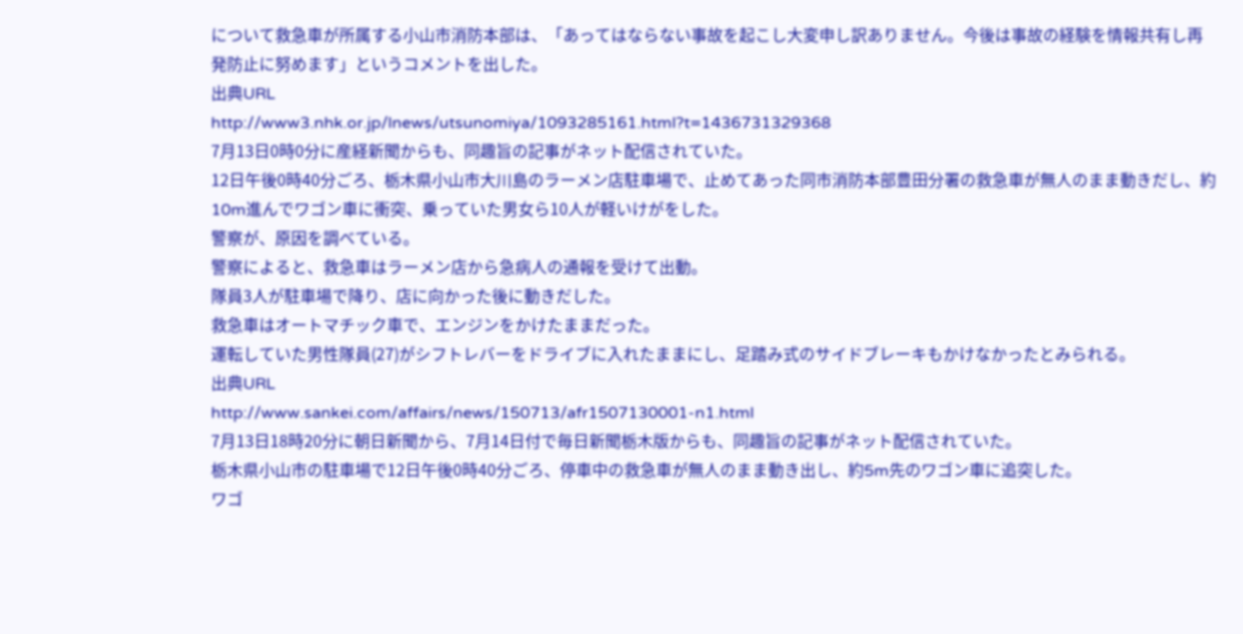について救急車が所属する小山市消防本部は、「あってはならない事故を起こし大変申し訳ありません。今後は事故の経験を情報共有し再発防止に努めます」というコメントを出した。
出典URL
http://www3.nhk.or.jp/lnews/utsunomiya/1093285161.html?t=1436731329368
7月13日0時0分に産経新聞からも、同趣旨の記事がネット配信されていた。
12日午後0時40分ごろ、栃木県小山市大川島のラーメン店駐車場で、止めてあった同市消防本部豊田分署の救急車が無人のまま動きだし、約10m進んでワゴン車に衝突、乗っていた男女ら10人が軽いけがをした。
警察が、原因を調べている。
警察によると、救急車はラーメン店から急病人の通報を受けて出動。
隊員3人が駐車場で降り、店に向かった後に動きだした。
救急車はオートマチック車で、エンジンをかけたままだった。
運転していた男性隊員(27)がシフトレバーをドライブに入れたままにし、足踏み式のサイドブレーキもかけなかったとみられる。
出典URL
http://www.sankei.com/affairs/news/150713/afr1507130001-n1.html
7月13日18時20分に朝日新聞から、7月14日付で毎日新聞栃木版からも、同趣旨の記事がネット配信されていた。
栃木県小山市の駐車場で12日午後0時40分ごろ、停車中の救急車が無人のまま動き出し、約5m先のワゴン車に追突した。
ワゴ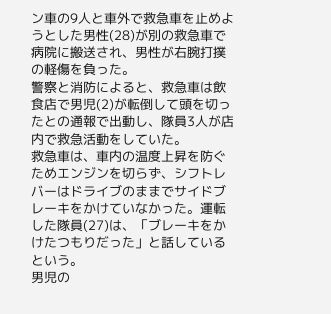ン車の9人と車外で救急車を止めようとした男性(28)が別の救急車で病院に搬送され、男性が右腕打撲の軽傷を負った。
警察と消防によると、救急車は飲食店で男児(2)が転倒して頭を切ったとの通報で出動し、隊員3人が店内で救急活動をしていた。
救急車は、車内の温度上昇を防ぐためエンジンを切らず、シフトレバーはドライブのままでサイドブレーキをかけていなかった。運転した隊員(27)は、「ブレーキをかけたつもりだった」と話しているという。
男児の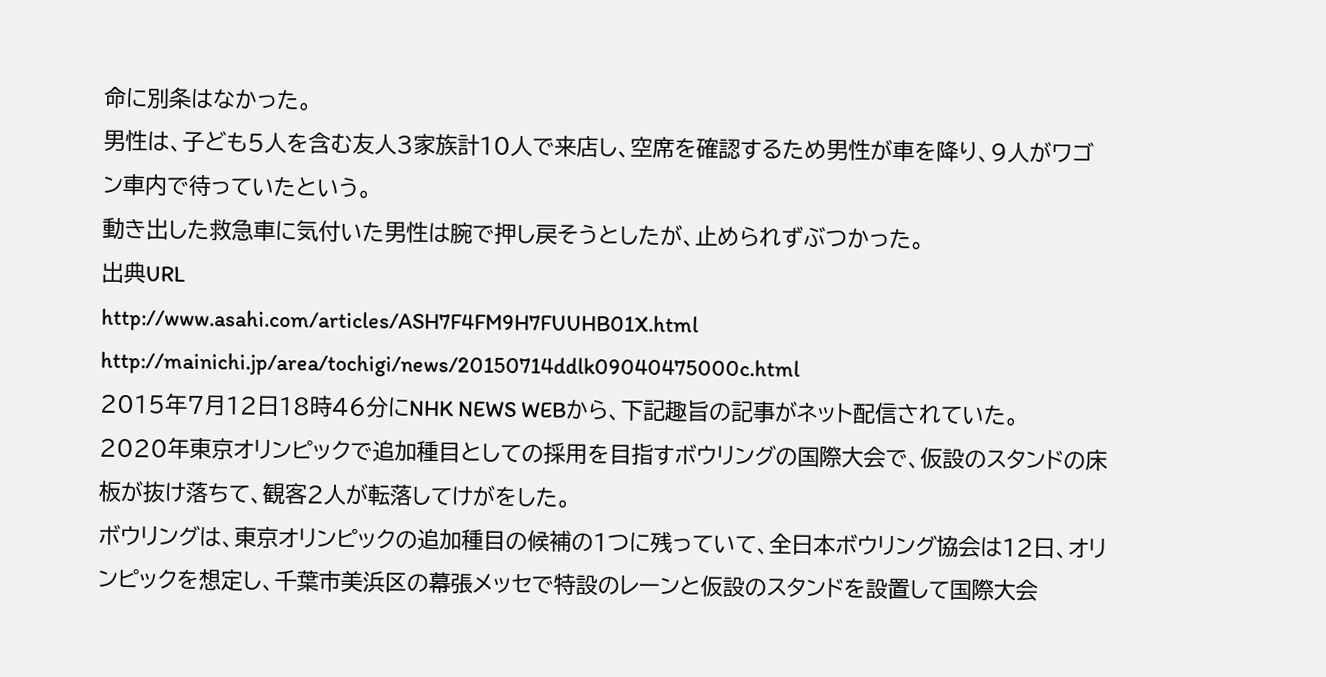命に別条はなかった。
男性は、子ども5人を含む友人3家族計10人で来店し、空席を確認するため男性が車を降り、9人がワゴン車内で待っていたという。
動き出した救急車に気付いた男性は腕で押し戻そうとしたが、止められずぶつかった。
出典URL
http://www.asahi.com/articles/ASH7F4FM9H7FUUHB01X.html
http://mainichi.jp/area/tochigi/news/20150714ddlk09040475000c.html
2015年7月12日18時46分にNHK NEWS WEBから、下記趣旨の記事がネット配信されていた。
2020年東京オリンピックで追加種目としての採用を目指すボウリングの国際大会で、仮設のスタンドの床板が抜け落ちて、観客2人が転落してけがをした。
ボウリングは、東京オリンピックの追加種目の候補の1つに残っていて、全日本ボウリング協会は12日、オリンピックを想定し、千葉市美浜区の幕張メッセで特設のレーンと仮設のスタンドを設置して国際大会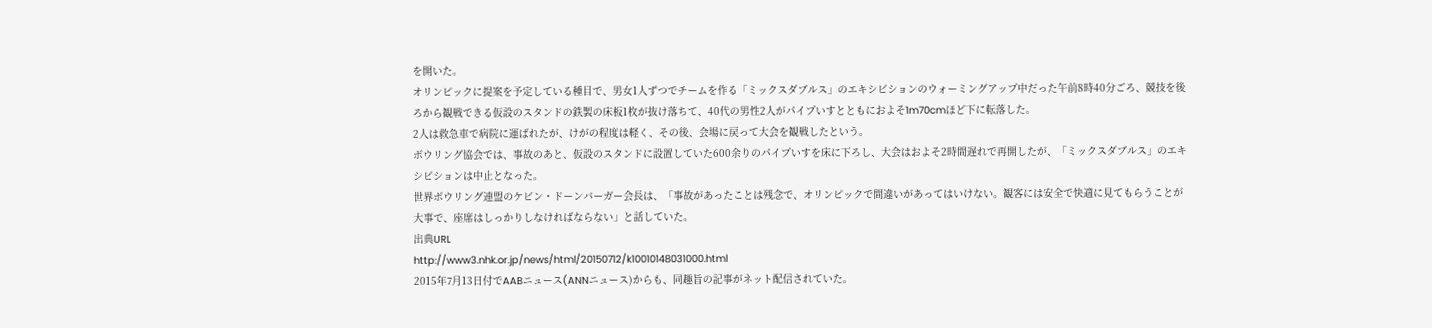を開いた。
オリンピックに提案を予定している種目で、男女1人ずつでチームを作る「ミックスダブルス」のエキシビションのウォーミングアップ中だった午前8時40分ごろ、競技を後ろから観戦できる仮設のスタンドの鉄製の床板1枚が抜け落ちて、40代の男性2人がパイプいすとともにおよそ1m70cmほど下に転落した。
2人は救急車で病院に運ばれたが、けがの程度は軽く、その後、会場に戻って大会を観戦したという。
ボウリング協会では、事故のあと、仮設のスタンドに設置していた600余りのパイプいすを床に下ろし、大会はおよそ2時間遅れで再開したが、「ミックスダブルス」のエキシビションは中止となった。
世界ボウリング連盟のケビン・ドーンバーガー会長は、「事故があったことは残念で、オリンピックで間違いがあってはいけない。観客には安全で快適に見てもらうことが大事で、座席はしっかりしなければならない」と話していた。
出典URL
http://www3.nhk.or.jp/news/html/20150712/k10010148031000.html
2015年7月13日付でAABニュース(ANNニュース)からも、同趣旨の記事がネット配信されていた。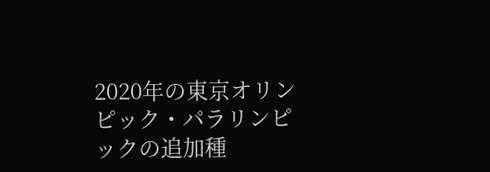2020年の東京オリンピック・パラリンピックの追加種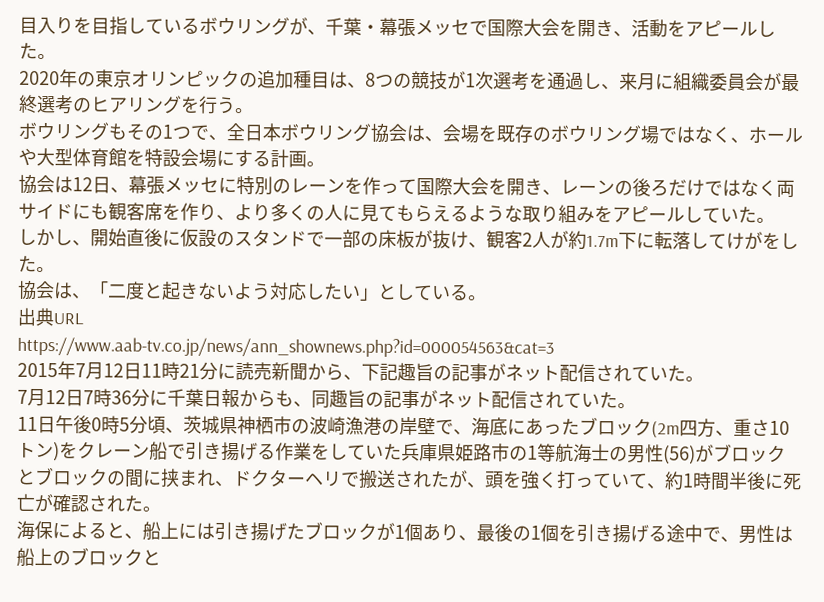目入りを目指しているボウリングが、千葉・幕張メッセで国際大会を開き、活動をアピールした。
2020年の東京オリンピックの追加種目は、8つの競技が1次選考を通過し、来月に組織委員会が最終選考のヒアリングを行う。
ボウリングもその1つで、全日本ボウリング協会は、会場を既存のボウリング場ではなく、ホールや大型体育館を特設会場にする計画。
協会は12日、幕張メッセに特別のレーンを作って国際大会を開き、レーンの後ろだけではなく両サイドにも観客席を作り、より多くの人に見てもらえるような取り組みをアピールしていた。
しかし、開始直後に仮設のスタンドで一部の床板が抜け、観客2人が約1.7m下に転落してけがをした。
協会は、「二度と起きないよう対応したい」としている。
出典URL
https://www.aab-tv.co.jp/news/ann_shownews.php?id=000054563&cat=3
2015年7月12日11時21分に読売新聞から、下記趣旨の記事がネット配信されていた。
7月12日7時36分に千葉日報からも、同趣旨の記事がネット配信されていた。
11日午後0時5分頃、茨城県神栖市の波崎漁港の岸壁で、海底にあったブロック(2m四方、重さ10トン)をクレーン船で引き揚げる作業をしていた兵庫県姫路市の1等航海士の男性(56)がブロックとブロックの間に挟まれ、ドクターヘリで搬送されたが、頭を強く打っていて、約1時間半後に死亡が確認された。
海保によると、船上には引き揚げたブロックが1個あり、最後の1個を引き揚げる途中で、男性は船上のブロックと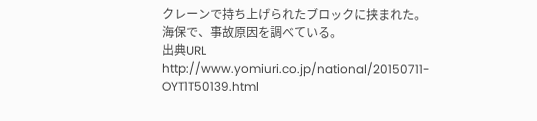クレーンで持ち上げられたブロックに挟まれた。
海保で、事故原因を調べている。
出典URL
http://www.yomiuri.co.jp/national/20150711-OYT1T50139.html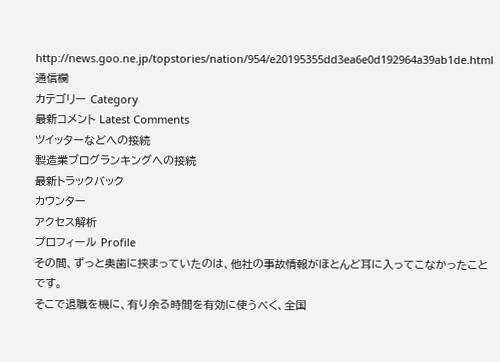http://news.goo.ne.jp/topstories/nation/954/e20195355dd3ea6e0d192964a39ab1de.html
通信欄
カテゴリー Category
最新コメント Latest Comments
ツイッターなどへの接続
製造業ブログランキングへの接続
最新トラックバック
カウンター
アクセス解析
プロフィール Profile
その間、ずっと奥歯に挟まっていたのは、他社の事故情報がほとんど耳に入ってこなかったことです。
そこで退職を機に、有り余る時間を有効に使うべく、全国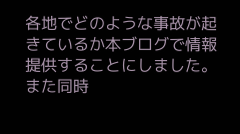各地でどのような事故が起きているか本ブログで情報提供することにしました。
また同時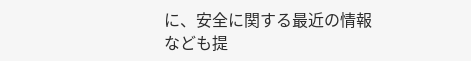に、安全に関する最近の情報なども提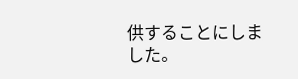供することにしました。